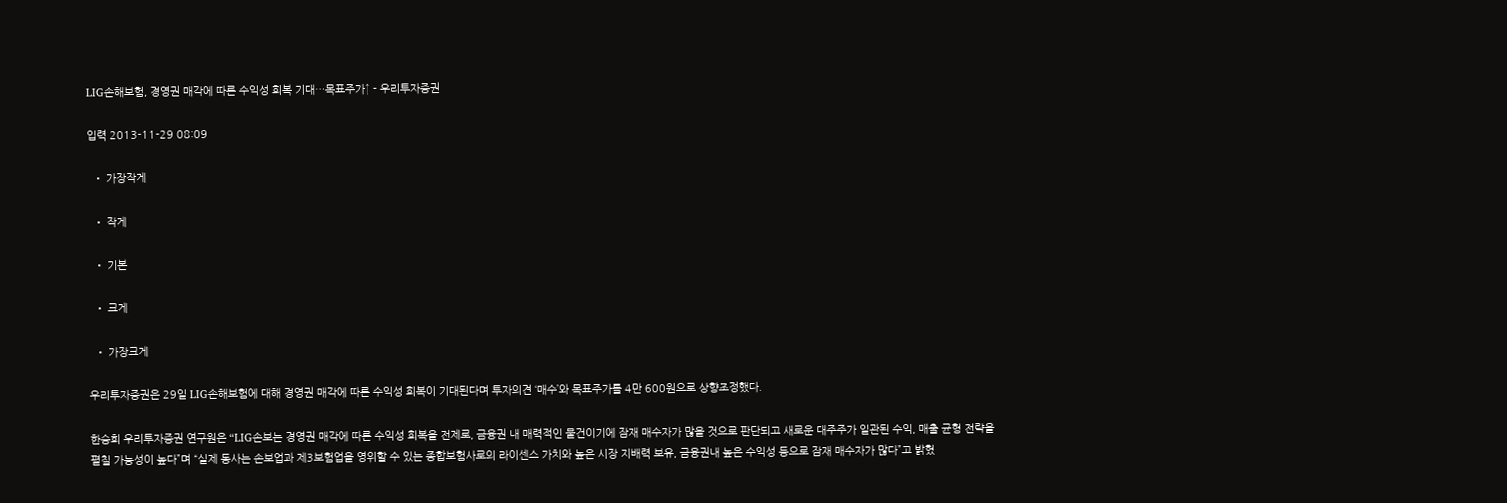LIG손해보험, 경영권 매각에 따른 수익성 회복 기대…목표주가↑ - 우리투자증권

입력 2013-11-29 08:09

  • 가장작게

  • 작게

  • 기본

  • 크게

  • 가장크게

우리투자증권은 29일 LIG손해보험에 대해 경영권 매각에 따른 수익성 회복이 기대된다며 투자의견 ‘매수’와 목표주가를 4만 600원으로 상향조정했다.

한승희 우리투자증권 연구원은 “LIG손보는 경영권 매각에 따른 수익성 회복을 전제로, 금융권 내 매력적인 물건이기에 잠재 매수자가 많을 것으로 판단되고 새로운 대주주가 일관된 수익, 매출 균형 전략을 펼칠 가능성이 높다”며 “실제 동사는 손보업과 제3보험업을 영위할 수 있는 종합보험사로의 라이센스 가치와 높은 시장 지배력 보유, 금융권내 높은 수익성 등으로 잠재 매수자가 많다”고 밝혔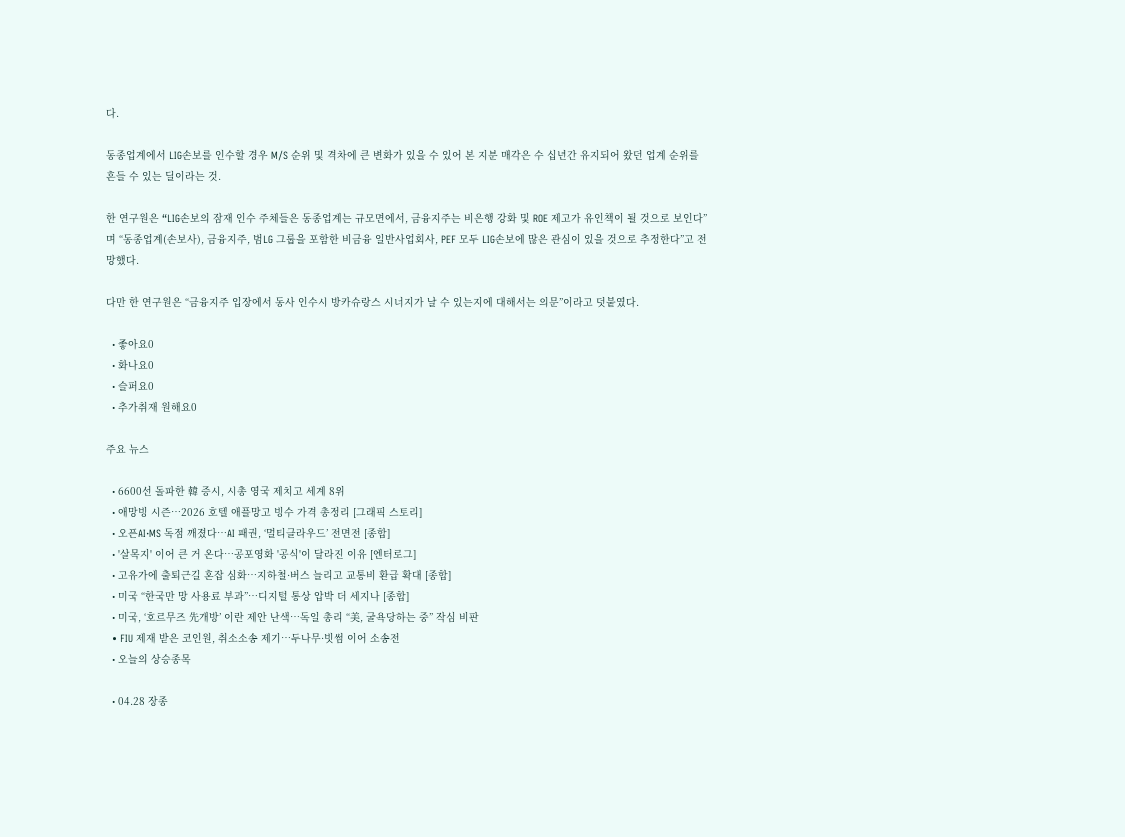다.

동종업계에서 LIG손보를 인수할 경우 M/S 순위 및 격차에 큰 변화가 있을 수 있어 본 지분 매각은 수 십년간 유지되어 왔던 업계 순위를 흔들 수 있는 딜이라는 것.

한 연구원은 “LIG손보의 잠재 인수 주체들은 동종업계는 규모면에서, 금융지주는 비은행 강화 및 ROE 제고가 유인책이 될 것으로 보인다”며 “동종업계(손보사), 금융지주, 범LG 그룹을 포함한 비금융 일반사업회사, PEF 모두 LIG손보에 많은 관심이 있을 것으로 추정한다”고 전망했다.

다만 한 연구원은 “금융지주 입장에서 동사 인수시 방카슈랑스 시너지가 날 수 있는지에 대해서는 의문”이라고 덧붙였다.

  • 좋아요0
  • 화나요0
  • 슬퍼요0
  • 추가취재 원해요0

주요 뉴스

  • 6600선 돌파한 韓 증시, 시총 영국 제치고 세계 8위
  • 애망빙 시즌…2026 호텔 애플망고 빙수 가격 총정리 [그래픽 스토리]
  • 오픈AI·MS 독점 깨졌다…AI 패권, ‘멀티클라우드’ 전면전 [종합]
  • '살목지' 이어 큰 거 온다⋯공포영화 '공식'이 달라진 이유 [엔터로그]
  • 고유가에 출퇴근길 혼잡 심화…지하철·버스 늘리고 교통비 환급 확대 [종합]
  • 미국 “한국만 망 사용료 부과”⋯디지털 통상 압박 더 세지나 [종합]
  • 미국, ‘호르무즈 先개방’ 이란 제안 난색…독일 총리 “美, 굴욕당하는 중” 작심 비판
  • FIU 제재 받은 코인원, 취소소송 제기…두나무·빗썸 이어 소송전
  • 오늘의 상승종목

  • 04.28 장종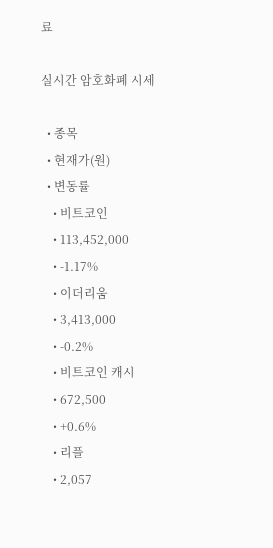료

실시간 암호화폐 시세

  • 종목
  • 현재가(원)
  • 변동률
    • 비트코인
    • 113,452,000
    • -1.17%
    • 이더리움
    • 3,413,000
    • -0.2%
    • 비트코인 캐시
    • 672,500
    • +0.6%
    • 리플
    • 2,057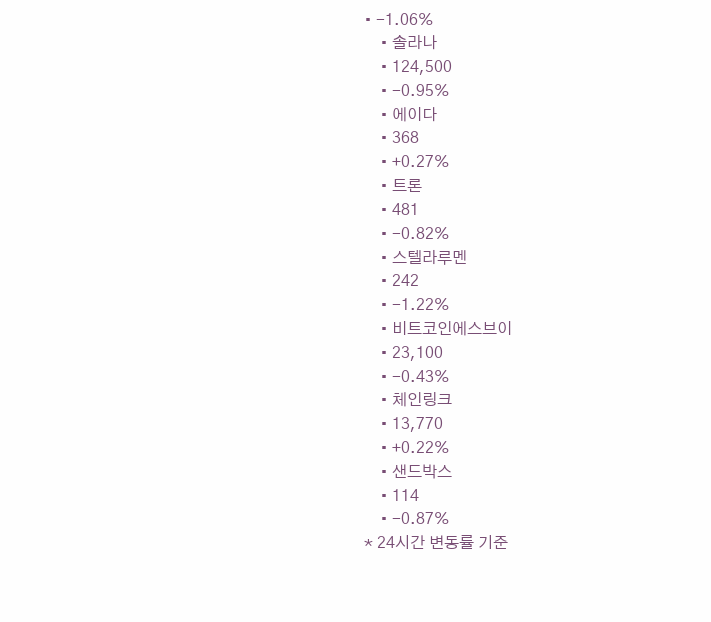• -1.06%
    • 솔라나
    • 124,500
    • -0.95%
    • 에이다
    • 368
    • +0.27%
    • 트론
    • 481
    • -0.82%
    • 스텔라루멘
    • 242
    • -1.22%
    • 비트코인에스브이
    • 23,100
    • -0.43%
    • 체인링크
    • 13,770
    • +0.22%
    • 샌드박스
    • 114
    • -0.87%
* 24시간 변동률 기준